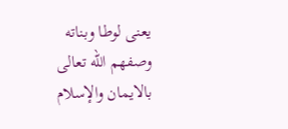يعنى لوطا وبناته وصفهم اللّه تعالى بالايمان والإسلام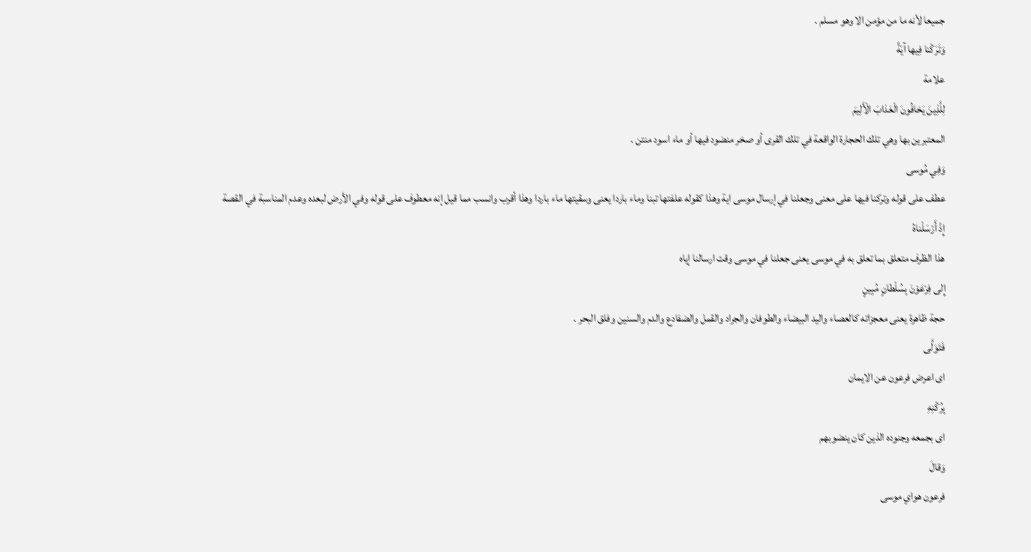جميعا لأنه ما من مؤمن الا وهو مسلم .
وَتَرَكْنا فِيها آيَةً
علامة
لِلَّذِينَ يَخافُونَ الْعَذابَ الْأَلِيمَ
المعتبرين بها وهي تلك الحجارة الواقعة في تلك القرى أو صخر منضود فيها أو ماء اسود منتن .
وَفِي مُوسى
عطف على قوله وتركنا فيها على معنى وجعلنا في إرسال موسى اية وهذا كقوله علفتها تبنا وماء باردا يعنى وسقيتها ماء باردا وهذا أقرب وانسب مما قيل إنه معطوف على قوله وفي الأرض لبعده وعدم المناسبة في القصة
إِذْ أَرْسَلْناهُ
هذا الظرف متعلق بما تعلق به في موسى يعنى جعلنا في موسى وقت ارسالنا إياه
إِلى فِرْعَوْنَ بِسُلْطانٍ مُبِينٍ
حجة ظاهرة يعنى معجزاته كالعصاء واليد البيضاء والطوفان والجراد والقمل والضفادع والدم والسنين وفلق البحر .
فَتَوَلَّى
اى اعرض فرعون عن الايمان
بِرُكْنِهِ
اى بجمعه وجنوده الذين كان ينضوبهم
وَقالَ
فرعون هواي موسى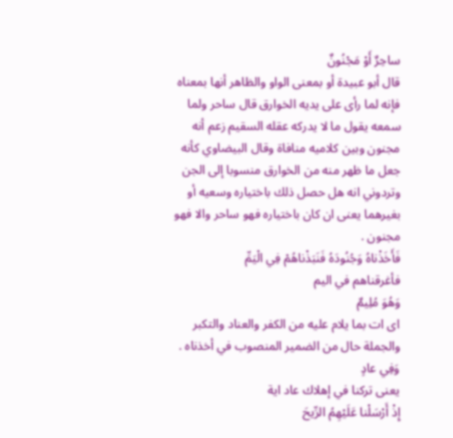ساحِرٌ أَوْ مَجْنُونٌ
قال أبو عبيدة أو بمعنى الواو والظاهر أنها بمعناه فإنه لما رأى على يديه الخوارق قال ساحر ولما سمعه يقول ما لا يدركه عقله السقيم زعم أنه مجنون وبين كلاميه منافاة وقال البيضاوي كأنه جعل ما ظهر منه من الخوارق منسوبا إلى الجن وتردوني انه هل حصل ذلك باختياره وسعيه أو بغيرهما يعنى ان كان باختياره فهو ساحر والا فهو مجنون .
فَأَخَذْناهُ وَجُنُودَهُ فَنَبَذْناهُمْ فِي الْيَمِّ
فأغرقناهم في اليم
وَهُوَ مُلِيمٌ
اى ات بما يلام عليه من الكفر والعناد والتكبر والجملة حال من الضمير المنصوب في أخذناه .
وَفِي عادٍ
يعنى تركنا في إهلاك عاد اية
إِذْ أَرْسَلْنا عَلَيْهِمُ الرِّيحَ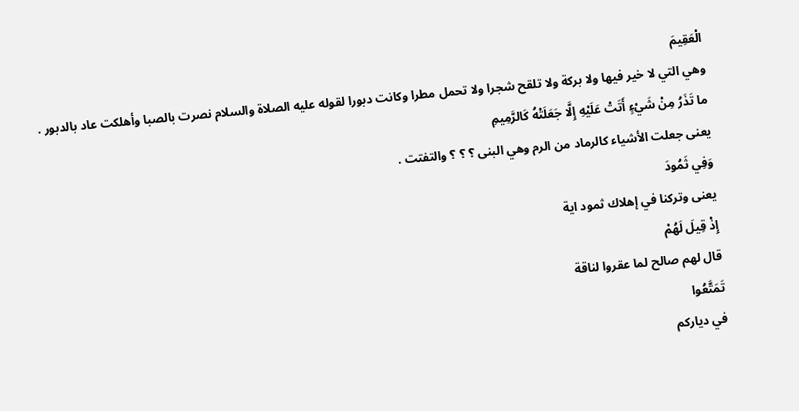الْعَقِيمَ
وهي التي لا خير فيها ولا بركة ولا تلقح شجرا ولا تحمل مطرا وكانت دبورا لقوله عليه الصلاة والسلام نصرت بالصبا وأهلكت عاد بالدبور .
ما تَذَرُ مِنْ شَيْءٍ أَتَتْ عَلَيْهِ إِلَّا جَعَلَتْهُ كَالرَّمِيمِ
يعنى جعلت الأشياء كالرماد من الرم وهي البنى ؟ ؟ ؟ والتفتت .
وَفِي ثَمُودَ
يعنى وتركنا في إهلاك ثمود اية
إِذْ قِيلَ لَهُمْ
قال لهم صالح لما عقروا لناقة
تَمَتَّعُوا
في دياركم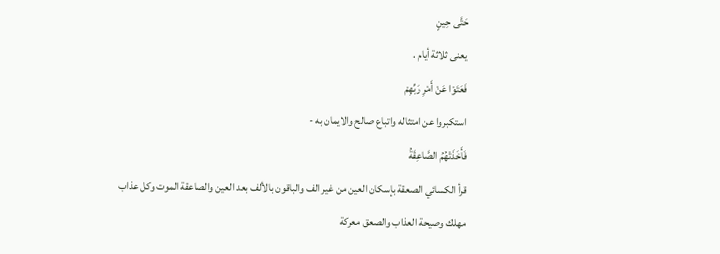حَتَّى حِينٍ
يعنى ثلاثة أيام .
فَعَتَوْا عَنْ أَمْرِ رَبِّهِمْ
استكبروا عن امتثاله واتباع صالح والايمان به -
فَأَخَذَتْهُمُ الصَّاعِقَةُ
قرأ الكسائي الصعقة بإسكان العين من غير الف والباقون بالألف بعد العين والصاعقة الموت وكل عذاب مهلك وصيحة العذاب والصعق معركة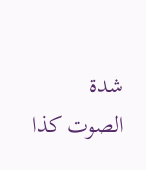شدة الصوت كذا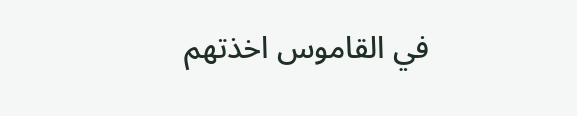في القاموس اخذتهم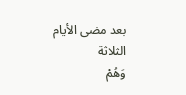بعد مضى الأيام الثلاثة
وَهُمْ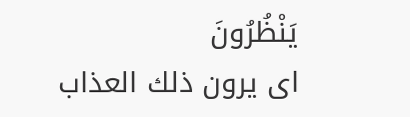يَنْظُرُونَ
اى يرون ذلك العذاب